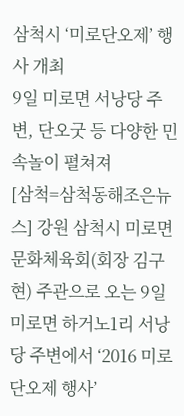삼척시 ‘미로단오제’ 행사 개최
9일 미로면 서낭당 주변, 단오굿 등 다양한 민속놀이 펼쳐져
[삼척=삼척동해조은뉴스] 강원 삼척시 미로면문화체육회(회장 김구현) 주관으로 오는 9일 미로면 하거노1리 서낭당 주변에서 ‘2016 미로단오제 행사’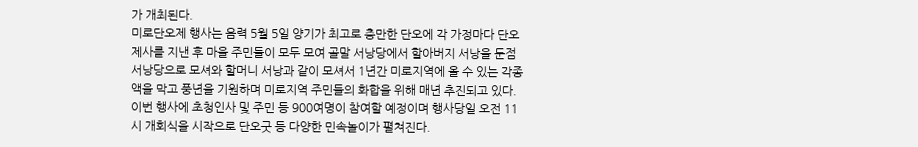가 개최된다.
미로단오제 행사는 음력 5월 5일 양기가 최고로 충만한 단오에 각 가정마다 단오 제사를 지낸 후 마을 주민들이 모두 모여 골말 서낭당에서 할아버지 서낭을 둔점 서낭당으로 모셔와 할머니 서낭과 같이 모셔서 1년간 미로지역에 올 수 있는 각종 액을 막고 풍년을 기원하며 미로지역 주민들의 화합을 위해 매년 추진되고 있다.
이번 행사에 초청인사 및 주민 등 900여명이 참여할 예정이며 행사당일 오전 11시 개회식을 시작으로 단오굿 등 다양한 민속놀이가 펼쳐진다.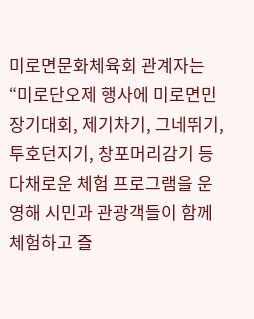미로면문화체육회 관계자는 “미로단오제 행사에 미로면민 장기대회, 제기차기, 그네뛰기, 투호던지기, 창포머리감기 등 다채로운 체험 프로그램을 운영해 시민과 관광객들이 함께 체험하고 즐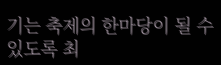기는 축제의 한마당이 될 수 있도록 최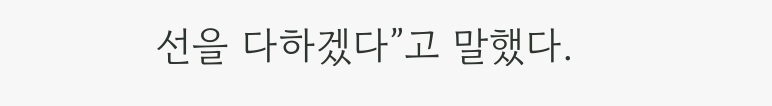선을 다하겠다”고 말했다.